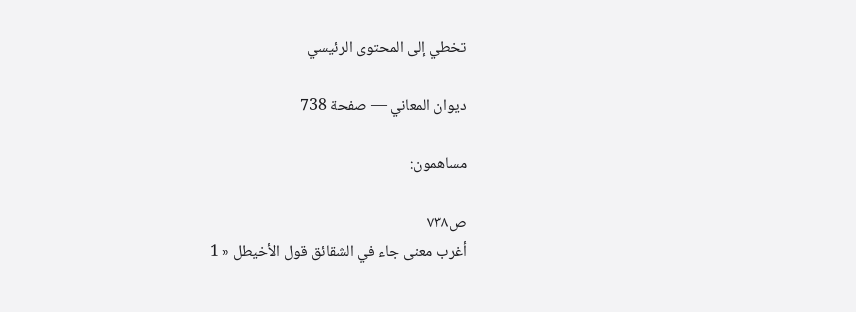تخطي إلى المحتوى الرئيسي

ديوان المعاني — صفحة 738

مساهمون:

ص٧٣٨
أغرب معنى جاء في الشقائق قول الأخيطل « 1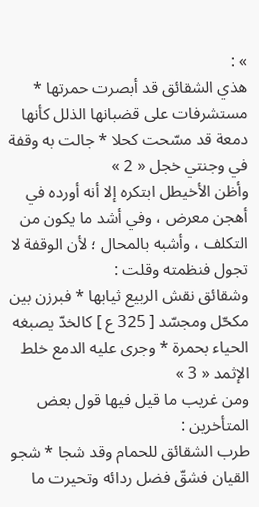» :
هذي الشقائق قد أبصرت حمرتها * مستشرفات على قضبانها الذلل كأنها دمعة قد مسّحت كحلا * جالت به وقفة في وجنتي خجل « 2 »
وأظن الأخيطل ابتكره إلا أنه أورده في أهجن معرض ، وفي أشد ما يكون من التكلف ، وأشبه بالمحال ؛ لأن الوقفة لا تجول فنظمته وقلت :
وشقائق نقش الربيع ثيابها * فبرزن بين مكحّل ومجسّد [ 325 ع ] كالخدّ يصبغه الحياء بحمرة * وجرى عليه الدمع خلط الإثمد « 3 »
ومن غريب ما قيل فيها قول بعض المتأخرين :
طرب الشقائق للحمام وقد شجا * شجو القيان فشقّ فضل ردائه وتحيرت ما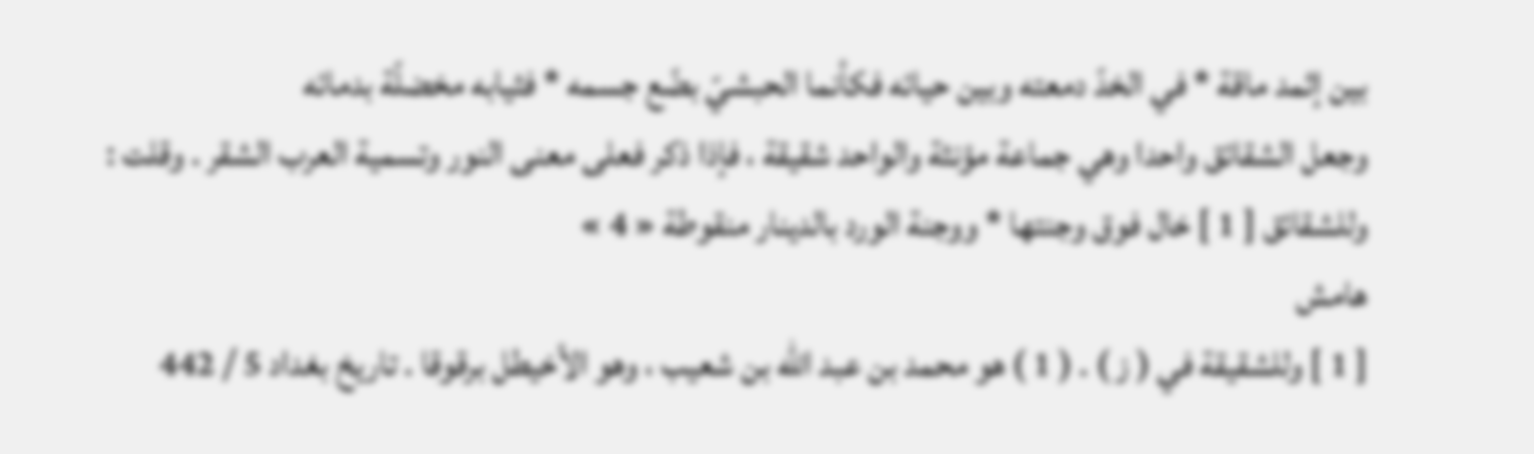بين إثمد ماقة * في الخدّ دمعته وبين حيائه فكأنما الحبشيّ بضّع جسمه * فثيابه مخضلّة بدمائه
وجعل الشقائق واحدا وهي جماعة مؤنثة والواحد شقيقة ، فإذا ذكر فعلى معنى النور وتسمية العرب الشقر . وقلت :
وللشقائق [ 1 ] خال فوق وجنتها * ووجنة الورد بالدينار منقوطة « 4 »
هامش
[ 1 ] وللشقيقة في ( ز ) . ( 1 ) هو محمد بن عبد الله بن شعيب ، وهو الأخيطل برقوقا . تاريخ بغداد 5 / 442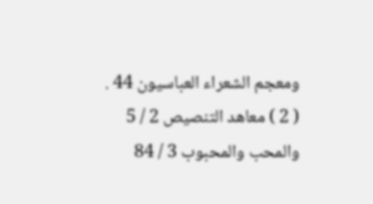ومعجم الشعراء العباسيون 44 . ( 2 ) معاهد التنصيص 2 / 5 والمحب والمحبوب 3 / 84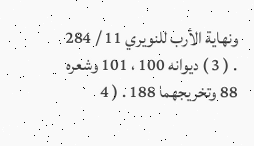ونهاية الأرب للنويري 11 / 284 . ( 3 ) ديوانه 100 ، 101 وشعره 88 وتخريجهما 188 . ( 4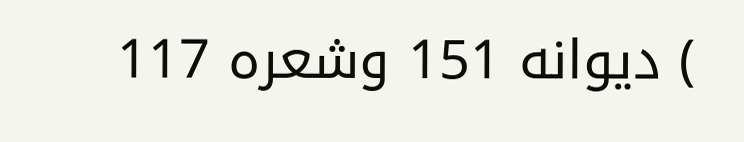) ديوانه 151 وشعره 117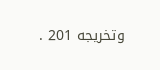وتخريجه 201 .